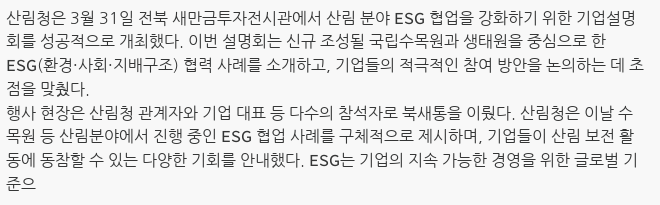산림청은 3월 31일 전북 새만금투자전시관에서 산림 분야 ESG 협업을 강화하기 위한 기업설명회를 성공적으로 개최했다. 이번 설명회는 신규 조성될 국립수목원과 생태원을 중심으로 한 ESG(환경·사회·지배구조) 협력 사례를 소개하고, 기업들의 적극적인 참여 방안을 논의하는 데 초점을 맞췄다.
행사 현장은 산림청 관계자와 기업 대표 등 다수의 참석자로 북새통을 이뤘다. 산림청은 이날 수목원 등 산림분야에서 진행 중인 ESG 협업 사례를 구체적으로 제시하며, 기업들이 산림 보전 활동에 동참할 수 있는 다양한 기회를 안내했다. ESG는 기업의 지속 가능한 경영을 위한 글로벌 기준으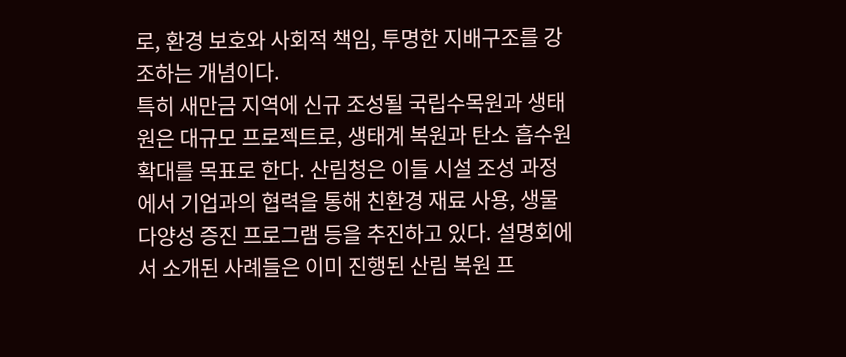로, 환경 보호와 사회적 책임, 투명한 지배구조를 강조하는 개념이다.
특히 새만금 지역에 신규 조성될 국립수목원과 생태원은 대규모 프로젝트로, 생태계 복원과 탄소 흡수원 확대를 목표로 한다. 산림청은 이들 시설 조성 과정에서 기업과의 협력을 통해 친환경 재료 사용, 생물 다양성 증진 프로그램 등을 추진하고 있다. 설명회에서 소개된 사례들은 이미 진행된 산림 복원 프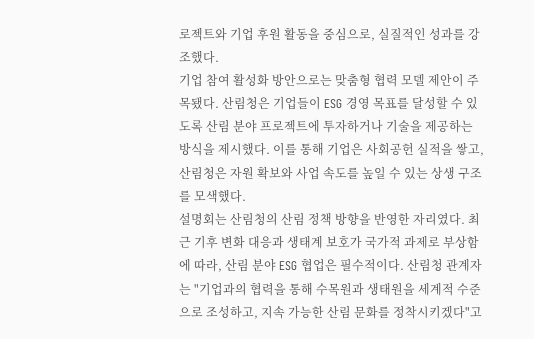로젝트와 기업 후원 활동을 중심으로, 실질적인 성과를 강조했다.
기업 참여 활성화 방안으로는 맞춤형 협력 모델 제안이 주목됐다. 산림청은 기업들이 ESG 경영 목표를 달성할 수 있도록 산림 분야 프로젝트에 투자하거나 기술을 제공하는 방식을 제시했다. 이를 통해 기업은 사회공헌 실적을 쌓고, 산림청은 자원 확보와 사업 속도를 높일 수 있는 상생 구조를 모색했다.
설명회는 산림청의 산림 정책 방향을 반영한 자리였다. 최근 기후 변화 대응과 생태계 보호가 국가적 과제로 부상함에 따라, 산림 분야 ESG 협업은 필수적이다. 산림청 관계자는 "기업과의 협력을 통해 수목원과 생태원을 세계적 수준으로 조성하고, 지속 가능한 산림 문화를 정착시키겠다"고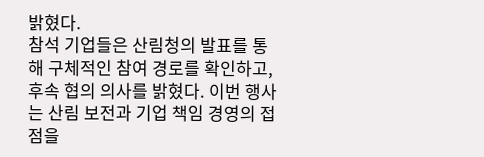밝혔다.
참석 기업들은 산림청의 발표를 통해 구체적인 참여 경로를 확인하고, 후속 협의 의사를 밝혔다. 이번 행사는 산림 보전과 기업 책임 경영의 접점을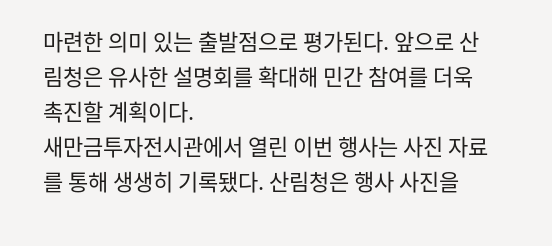마련한 의미 있는 출발점으로 평가된다. 앞으로 산림청은 유사한 설명회를 확대해 민간 참여를 더욱 촉진할 계획이다.
새만금투자전시관에서 열린 이번 행사는 사진 자료를 통해 생생히 기록됐다. 산림청은 행사 사진을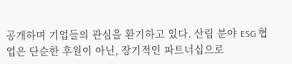공개하며 기업들의 관심을 환기하고 있다. 산림 분야 ESG 협업은 단순한 후원이 아닌, 장기적인 파트너십으로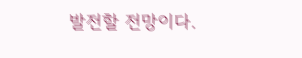발전할 전망이다.